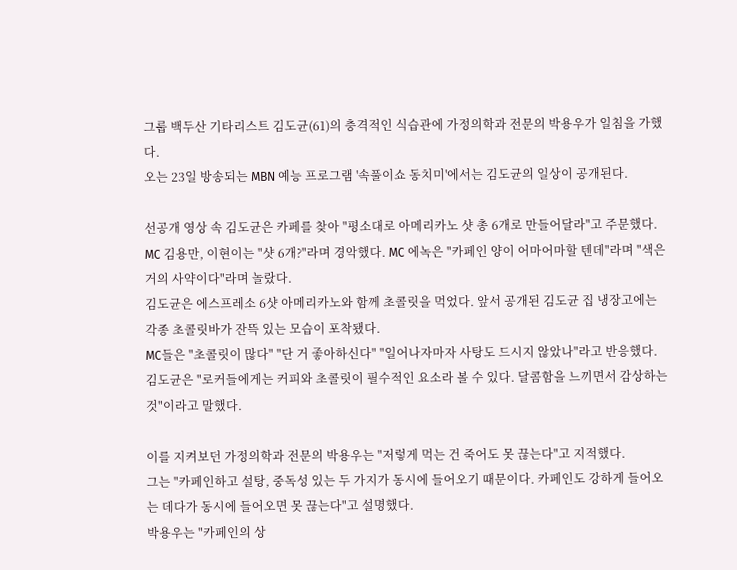그룹 백두산 기타리스트 김도균(61)의 충격적인 식습관에 가정의학과 전문의 박용우가 일침을 가했다.
오는 23일 방송되는 MBN 예능 프로그램 '속풀이쇼 동치미'에서는 김도균의 일상이 공개된다.

선공개 영상 속 김도균은 카페를 찾아 "평소대로 아메리카노 샷 총 6개로 만들어달라"고 주문했다.
MC 김용만, 이현이는 "샷 6개?"라며 경악했다. MC 에녹은 "카페인 양이 어마어마할 텐데"라며 "색은 거의 사약이다"라며 놀랐다.
김도균은 에스프레소 6샷 아메리카노와 함께 초콜릿을 먹었다. 앞서 공개된 김도균 집 냉장고에는 각종 초콜릿바가 잔뜩 있는 모습이 포착됐다.
MC들은 "초콜릿이 많다" "단 거 좋아하신다" "일어나자마자 사탕도 드시지 않았나"라고 반응했다.
김도균은 "로커들에게는 커피와 초콜릿이 필수적인 요소라 볼 수 있다. 달콤함을 느끼면서 감상하는 것"이라고 말했다.

이를 지켜보던 가정의학과 전문의 박용우는 "저렇게 먹는 건 죽어도 못 끊는다"고 지적했다.
그는 "카페인하고 설탕, 중독성 있는 두 가지가 동시에 들어오기 때문이다. 카페인도 강하게 들어오는 데다가 동시에 들어오면 못 끊는다"고 설명했다.
박용우는 "카페인의 상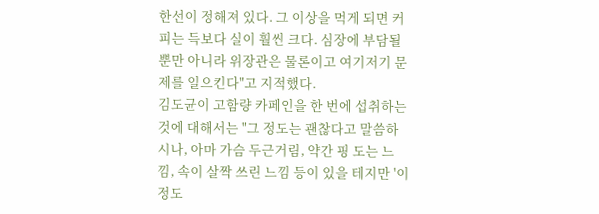한선이 정해져 있다. 그 이상을 먹게 되면 커피는 득보다 실이 훨씬 크다. 심장에 부담될 뿐만 아니라 위장관은 물론이고 여기저기 문제를 일으킨다"고 지적했다.
김도균이 고함량 카페인을 한 번에 섭취하는 것에 대해서는 "그 정도는 괜찮다고 말씀하시나, 아마 가슴 두근거림, 약간 핑 도는 느낌, 속이 살짝 쓰린 느낌 등이 있을 테지만 '이 정도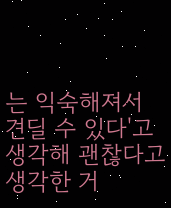는 익숙해져서 견딜 수 있다'고 생각해 괜찮다고 생각한 거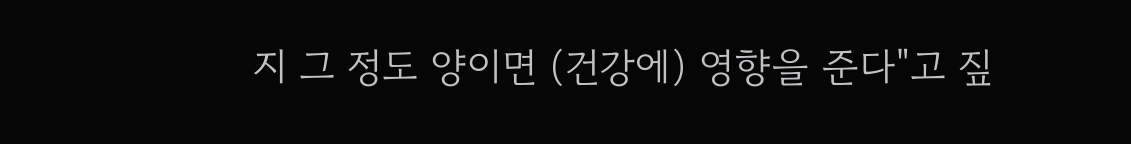지 그 정도 양이면 (건강에) 영향을 준다"고 짚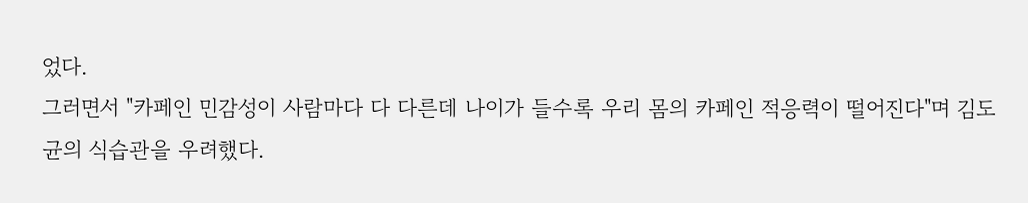었다.
그러면서 "카페인 민감성이 사람마다 다 다른데 나이가 들수록 우리 몸의 카페인 적응력이 떨어진다"며 김도균의 식습관을 우려했다.